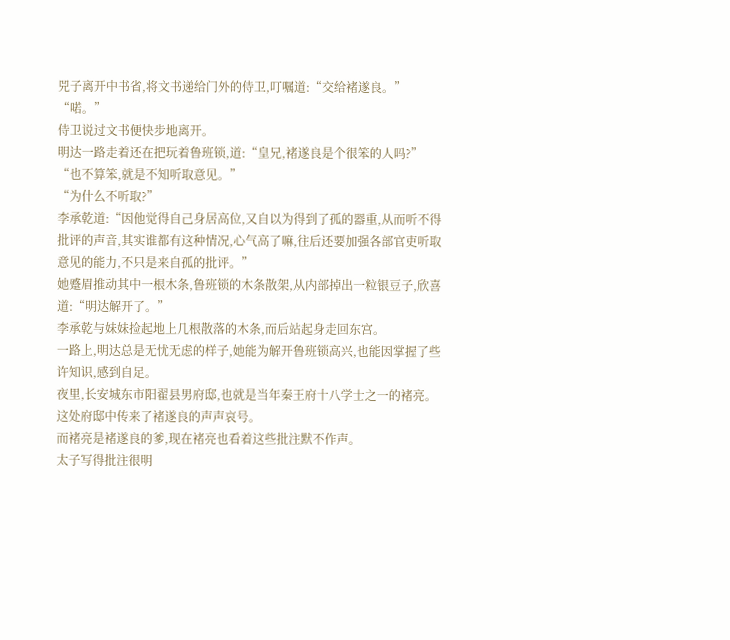兕子离开中书省,将文书递给门外的侍卫,叮嘱道:“交给褚遂良。”
“喏。”
侍卫说过文书便快步地离开。
明达一路走着还在把玩着鲁班锁,道:“皇兄,褚遂良是个很笨的人吗?”
“也不算笨,就是不知听取意见。”
“为什么不听取?”
李承乾道:“因他觉得自己身居高位,又自以为得到了孤的器重,从而听不得批评的声音,其实谁都有这种情况,心气高了嘛,往后还要加强各部官吏听取意见的能力,不只是来自孤的批评。”
她蹙眉推动其中一根木条,鲁班锁的木条散架,从内部掉出一粒银豆子,欣喜道:“明达解开了。”
李承乾与妹妹捡起地上几根散落的木条,而后站起身走回东宫。
一路上,明达总是无忧无虑的样子,她能为解开鲁班锁高兴,也能因掌握了些许知识,感到自足。
夜里,长安城东市阳翟县男府邸,也就是当年秦王府十八学士之一的褚亮。
这处府邸中传来了褚遂良的声声哀号。
而褚亮是褚遂良的爹,现在褚亮也看着这些批注默不作声。
太子写得批注很明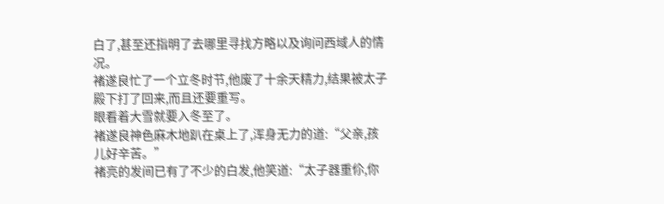白了,甚至还指明了去哪里寻找方略以及询问西域人的情况。
褚遂良忙了一个立冬时节,他废了十余天精力,结果被太子殿下打了回来,而且还要重写。
眼看着大雪就要入冬至了。
褚遂良神色麻木地趴在桌上了,浑身无力的道:“父亲,孩儿好辛苦。”
褚亮的发间已有了不少的白发,他笑道:“太子器重伱,你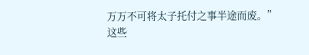万万不可将太子托付之事半途而废。”
这些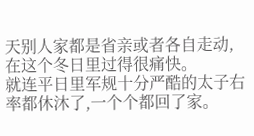天别人家都是省亲或者各自走动,在这个冬日里过得很痛快。
就连平日里军规十分严酷的太子右率都休沐了,一个个都回了家。